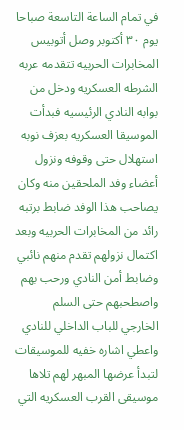في تمام الساعة التاسعة صباحا يوم ٣٠ أكتوبر وصل أتوبيس المخابرات الحربيه تتقدمه عربه الشرطه العسكريه ودخل من بوابه النادي الرئيسيه فبدأت الموسيقا العسكريه بعزف نوبه استهلال حتى وقوفه ونزول أعضاء وفد الملحقين منه وكان يصاحب هذا الوفد ضابط برتبه رائد من المخابرات الحربيه وبعد اكتمال نزولهم تقدم منهم نائبي وضابط أمن النادي ورحب بهم واصطحبهم حتى السلم الخارجي للباب الداخلي للنادي واعطي اشاره خفيه للموسيقات لتبدأ عرضها المبهر لهم تلاها موسيقى القرب العسكريه التي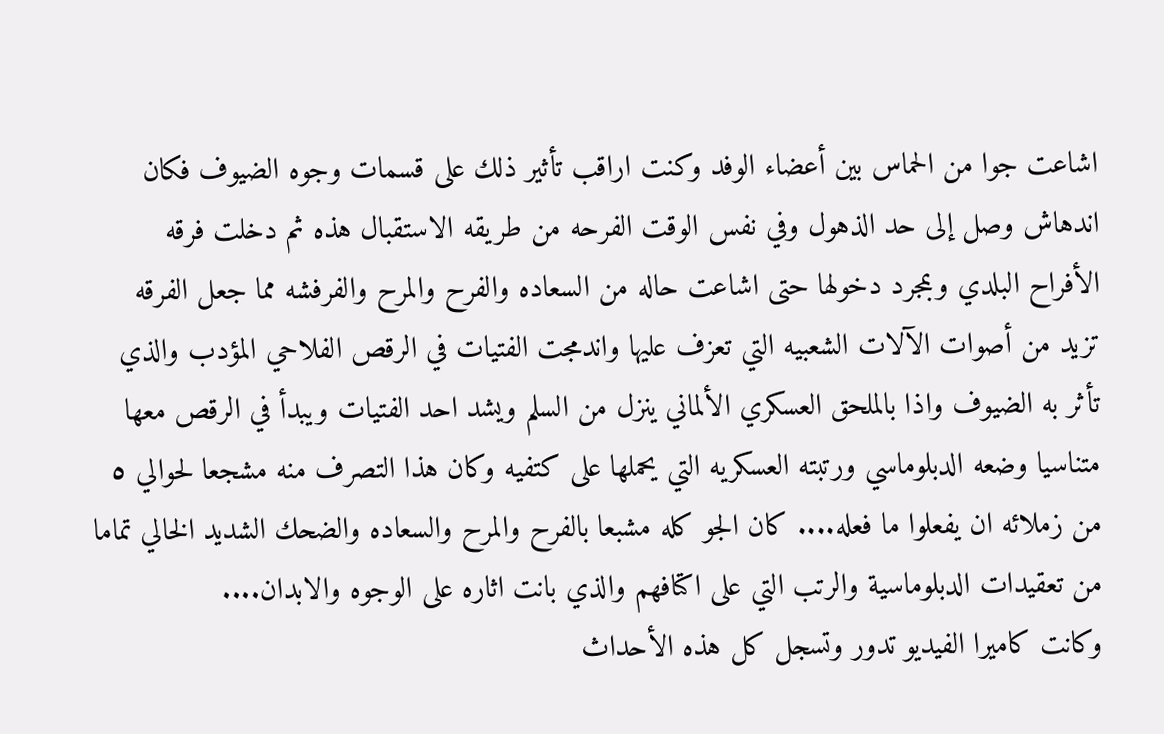اشاعت جوا من الحماس بين أعضاء الوفد وكنت اراقب تأثير ذلك على قسمات وجوه الضيوف فكان اندهاش وصل إلى حد الذهول وفي نفس الوقت الفرحه من طريقه الاستقبال هذه ثم دخلت فرقه الأفراح البلدي وبمجرد دخولها حتى اشاعت حاله من السعاده والفرح والمرح والفرفشه مما جعل الفرقه تزيد من أصوات الآلات الشعبيه التي تعزف عليها واندمجت الفتيات في الرقص الفلاحي المؤدب والذي تأثر به الضيوف واذا بالملحق العسكري الألماني ينزل من السلم ويشد احد الفتيات ويبدأ في الرقص معها متناسيا وضعه الدبلوماسي ورتبته العسكريه التي يحملها على كتفيه وكان هذا التصرف منه مشجعا لحوالي ٥ من زملائه ان يفعلوا ما فعله.... كان الجو كله مشبعا بالفرح والمرح والسعاده والضحك الشديد الخالي تماما من تعقيدات الدبلوماسية والرتب التي على اكتافهم والذي بانت اثاره على الوجوه والابدان....
وكانت كاميرا الفيديو تدور وتسجل كل هذه الأحداث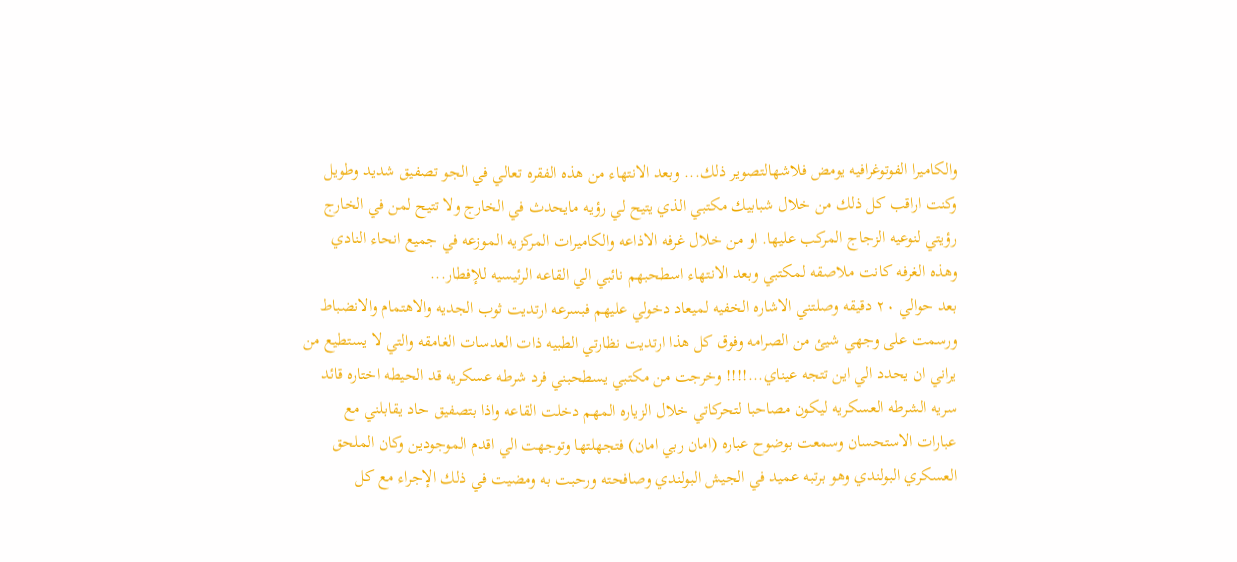والكاميرا الفوتوغرافيه يومض فلاشهالتصوير ذلك... وبعد الانتهاء من هذه الفقره تعالي في الجو تصفيق شديد وطويل وكنت اراقب كل ذلك من خلال شبابيك مكتبي الذي يتيح لي رؤيه مايحدث في الخارج ولا تتيح لمن في الخارج رؤيتي لنوعيه الزجاج المركب عليها. او من خلال غرفه الاذاعه والكاميرات المركزيه الموزعه في جميع انحاء النادي وهذه الغرفه كانت ملاصقه لمكتبي وبعد الانتهاء اسطحبهم نائبي الي القاعه الرئيسيه للإفطار...
بعد حوالي ٢٠ دقيقه وصلتني الاشاره الخفيه لميعاد دخولي عليهم فبسرعه ارتديت ثوب الجديه والاهتمام والانضباط ورسمت على وجهي شيئ من الصرامه وفوق كل هذا ارتديت نظارتي الطبيه ذات العدسات الغامقه والتي لا يستطيع من يراني ان يحدد الي اين تتجه عيناي...!!!! وخرجت من مكتبي يسطحبني فرد شرطه عسكريه قد الحيطه اختاره قائد سريه الشرطه العسكريه ليكون مصاحبا لتحركاتي خلال الزياره المهم دخلت القاعه واذا بتصفيق حاد يقابلني مع عبارات الاستحسان وسمعت بوضوح عباره (امان ربي امان) فتجهلتها وتوجهت الي اقدم الموجودين وكان الملحق العسكري البولندي وهو برتبه عميد في الجيش البولندي وصافحته ورحبت به ومضيت في ذلك الإجراء مع كل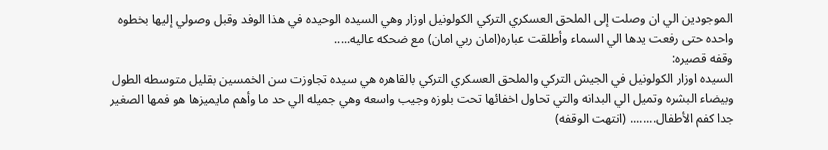الموجودين الي ان وصلت إلى الملحق العسكري التركي الكولونيل اوزار وهي السيده الوحيده في هذا الوفد وقبل وصولي إليها بخطوه واحده حتى رفعت يدها الي السماء وأطلقت عباره(امان ربي امان) مع ضحكه عاليه.....
وقفه قصيره:
السيده اوزار الكولونيل في الجيش التركي والملحق العسكري التركي بالقاهره هي سيده تجاوزت سن الخمسين بقليل متوسطه الطول وبيضاء البشره وتميل الي البدانه والتي تحاول اخفائها تحت بلوزه وجيب واسعه وهي جميله الي حد ما وأهم مايميزها هو فمها الصغير جدا كفم الأطفال........ (انتهت الوقفه)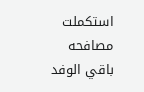استكملت مصافحه باقي الوفد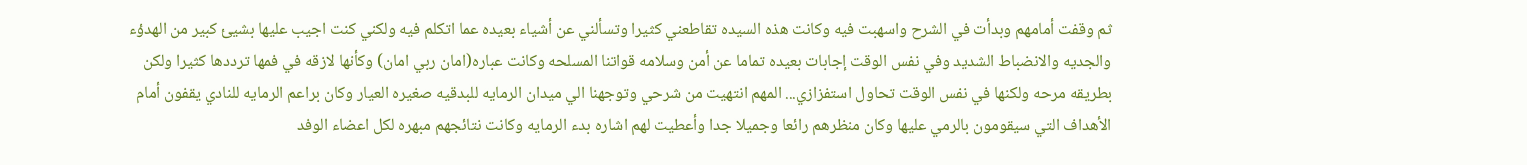ثم وقفت أمامهم وبدأت في الشرح واسهبت فيه وكانت هذه السيده تقاطعني كثيرا وتسألني عن أشياء بعيده عما اتكلم فيه ولكني كنت اجيب عليها بشيئ كبير من الهدؤء والجديه والانضباط الشديد وفي نفس الوقت إجابات بعيده تماما عن أمن وسلامه قواتنا المسلحه وكانت عباره(امان ربي امان) وكأنها لازقه في فمها ترددها كثيرا ولكن بطريقه مرحه ولكنها في نفس الوقت تحاول استفزازي... المهم انتهيت من شرحي وتوجهنا الي ميدان الرمايه للبدقيه صغيره العيار وكان براعم الرمايه للنادي يقفون أمام الأهداف التي سيقومون بالرمي عليها وكان منظرهم رائعا وجميلا جدا وأعطيت لهم اشاره بدء الرمايه وكانت نتائجهم مبهره لكل اعضاء الوفد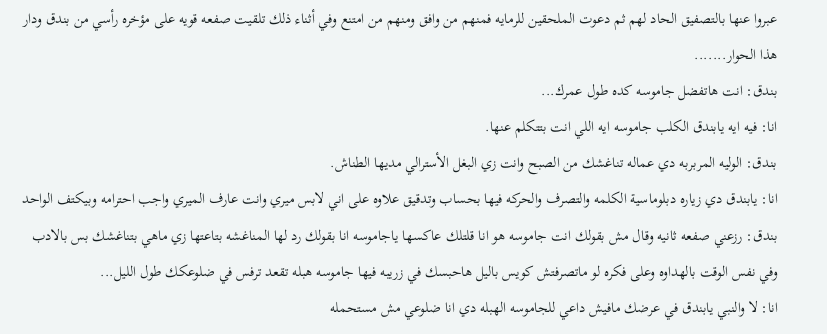عبروا عنها بالتصفيق الحاد لهم ثم دعوت الملحقين للرمايه فمنهم من وافق ومنهم من امتنع وفي أثناء ذلك تلقيت صفعه قويه على مؤخره رأسي من بندق ودار هذا الحوار.......
بندق: انت هاتفضل جاموسه كده طول عمرك...
انا: فيه ايه يابندق الكلب جاموسه ايه اللي انت بتتكلم عنها.
بندق: الوليه المربربه دي عماله تناغشك من الصبح وانت زي البغل الأسترالي مديها الطناش.
انا: يابندق دي زياره دبلوماسية الكلمه والتصرف والحركه فيها بحساب وتدقيق علاوه على اني لابس ميري وانت عارف الميري واجب احترامه وبيكتف الواحد
بندق: رزعني صفعه ثانيه وقال مش بقولك انت جاموسه هو انا قلتلك عاكسها ياجاموسه انا بقولك رد لها المناغشه بتاعتها زي ماهي بتناغشك بس بالادب وفي نفس الوقت بالهداوه وعلى فكره لو ماتصرفتش كويس باليل هاحبسك في زريبه فيها جاموسه هبله تقعد ترفس في ضلوعكك طول الليل...
انا: لا والنبي يابندق في عرضك مافيش داعي للجاموسه الهبله دي انا ضلوعي مش مستحمله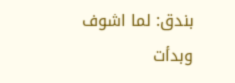بندق: لما اشوف
وبدأت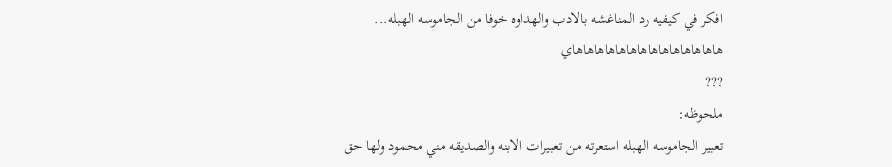افكر في كيفيه رد المناغشه بالادب والهداوه خوفا من الجاموسه الهبله...
هاهاهاهاهاهاهاهاهاهاهاهاهاهاي
???
ملحوظه:
تعبير الجاموسه الهبله استعرته من تعبيرات الابنه والصديقه مني محمود ولها حق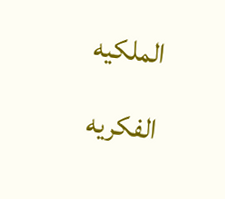الملكيه الفكريه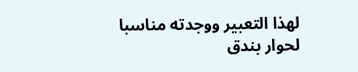لهذا التعبير ووجدته مناسبا لحوار بندق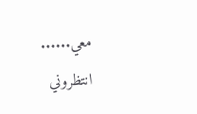معي......
انتظروني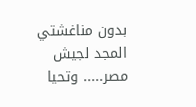بدون مناغشتي
المجد لجيش مصر..... وتحيا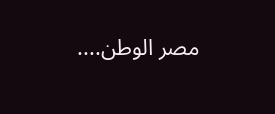مصر الوطن....